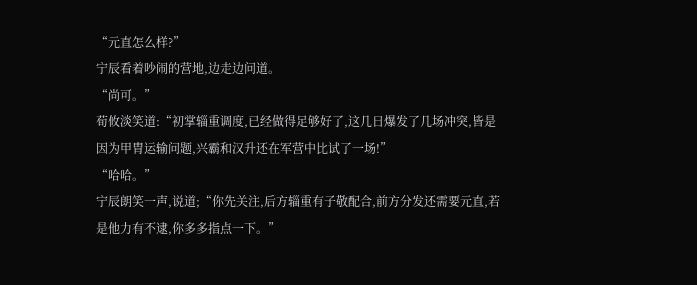“元直怎么样?”
宁辰看着吵闹的营地,边走边问道。
“尚可。”
荀攸淡笑道:“初掌辎重调度,已经做得足够好了,这几日爆发了几场冲突,皆是因为甲胄运输问题,兴霸和汉升还在军营中比试了一场!”
“哈哈。”
宁辰朗笑一声,说道;“你先关注,后方辎重有子敬配合,前方分发还需要元直,若是他力有不逮,你多多指点一下。”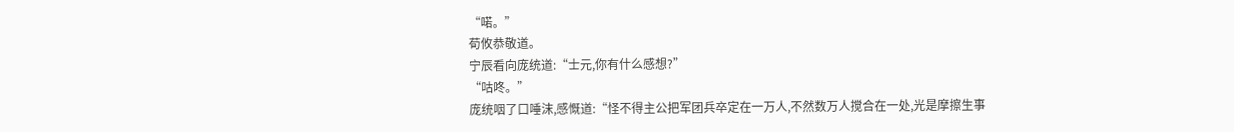“喏。”
荀攸恭敬道。
宁辰看向庞统道:“士元,你有什么感想?”
“咕咚。”
庞统咽了口唾沫,感慨道:“怪不得主公把军团兵卒定在一万人,不然数万人搅合在一处,光是摩擦生事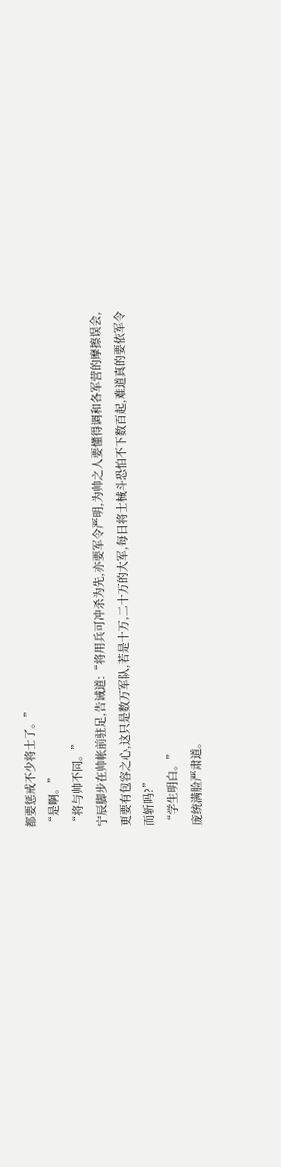都要惩戒不少将士了。”
“是啊。”
“将与帅不同。”
宁辰脚步在帅帐前驻足,告诫道:“将用兵可冲杀为先,亦要军令严明,为帅之人要懂得调和各军营的摩擦误会,更要有包容之心,这只是数万军队,若是十万,二十万的大军,每日将士械斗恐怕不下数百起,难道真的要依军令而斩吗?”
“学生明白。”
庞统满脸严肃道。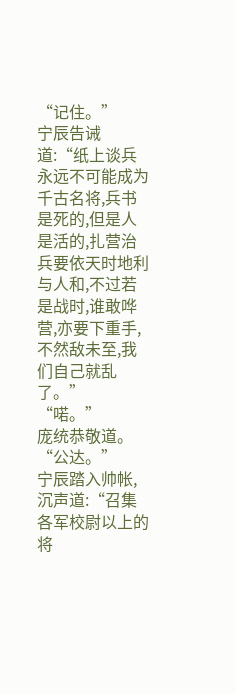“记住。”
宁辰告诫道:“纸上谈兵永远不可能成为千古名将,兵书是死的,但是人是活的,扎营治兵要依天时地利与人和,不过若是战时,谁敢哗营,亦要下重手,不然敌未至,我们自己就乱了。”
“喏。”
庞统恭敬道。
“公达。”
宁辰踏入帅帐,沉声道:“召集各军校尉以上的将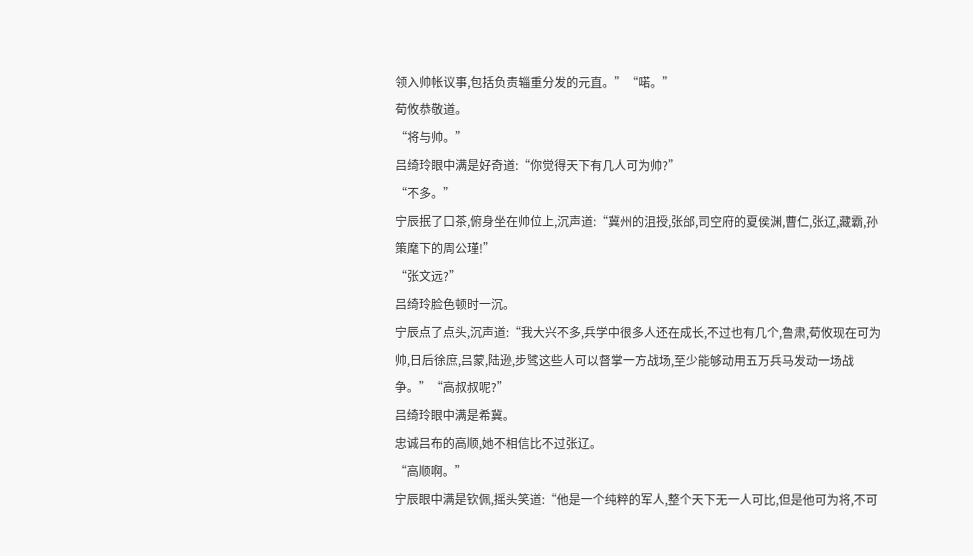领入帅帐议事,包括负责辎重分发的元直。”“喏。”
荀攸恭敬道。
“将与帅。”
吕绮玲眼中满是好奇道:“你觉得天下有几人可为帅?”
“不多。”
宁辰抿了口茶,俯身坐在帅位上,沉声道:“冀州的沮授,张邰,司空府的夏侯渊,曹仁,张辽,藏霸,孙策麾下的周公瑾!”
“张文远?”
吕绮玲脸色顿时一沉。
宁辰点了点头,沉声道:“我大兴不多,兵学中很多人还在成长,不过也有几个,鲁肃,荀攸现在可为帅,日后徐庶,吕蒙,陆逊,步骘这些人可以督掌一方战场,至少能够动用五万兵马发动一场战争。”“高叔叔呢?”
吕绮玲眼中满是希冀。
忠诚吕布的高顺,她不相信比不过张辽。
“高顺啊。”
宁辰眼中满是钦佩,摇头笑道:“他是一个纯粹的军人,整个天下无一人可比,但是他可为将,不可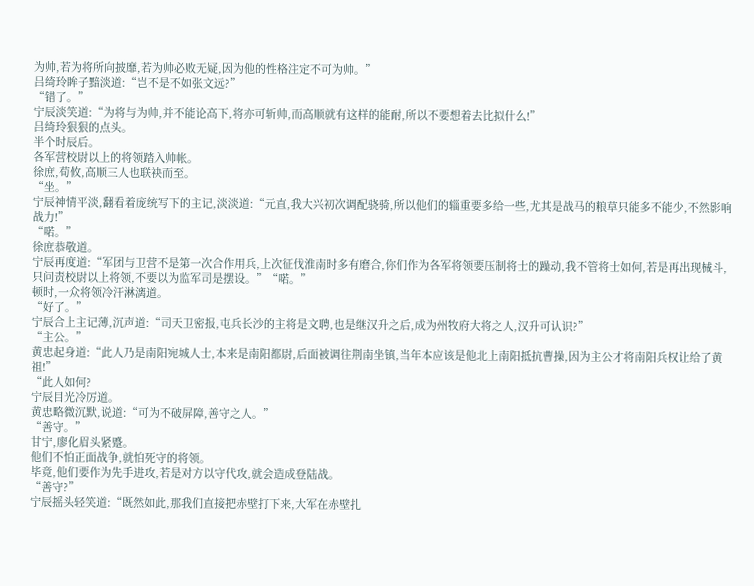为帅,若为将所向披靡,若为帅必败无疑,因为他的性格注定不可为帅。”
吕绮玲眸子黯淡道:“岂不是不如张文远?”
“错了。”
宁辰淡笑道:“为将与为帅,并不能论高下,将亦可斩帅,而高顺就有这样的能耐,所以不要想着去比拟什么!”
吕绮玲狠狠的点头。
半个时辰后。
各军营校尉以上的将领踏入帅帐。
徐庶,荀攸,高顺三人也联袂而至。
“坐。”
宁辰神情平淡,翻看着庞统写下的主记,淡淡道:“元直,我大兴初次调配骁骑,所以他们的辎重要多给一些,尤其是战马的粮草只能多不能少,不然影响战力!”
“喏。”
徐庶恭敬道。
宁辰再度道:“军团与卫营不是第一次合作用兵,上次征伐淮南时多有磨合,你们作为各军将领要压制将士的躁动,我不管将士如何,若是再出现械斗,只问责校尉以上将领,不要以为监军司是摆设。”“喏。”
顿时,一众将领冷汗淋漓道。
“好了。”
宁辰合上主记薄,沉声道:“司天卫密报,屯兵长沙的主将是文聘,也是继汉升之后,成为州牧府大将之人,汉升可认识?”
“主公。”
黄忠起身道:“此人乃是南阳宛城人士,本来是南阳都尉,后面被调往荆南坐镇,当年本应该是他北上南阳抵抗曹操,因为主公才将南阳兵权让给了黄祖!”
“此人如何?
宁辰目光冷厉道。
黄忠略微沉默,说道:“可为不破屏障,善守之人。”
“善守。”
甘宁,廖化眉头紧蹙。
他们不怕正面战争,就怕死守的将领。
毕竟,他们要作为先手进攻,若是对方以守代攻,就会造成登陆战。
“善守?”
宁辰摇头轻笑道:“既然如此,那我们直接把赤壁打下来,大军在赤壁扎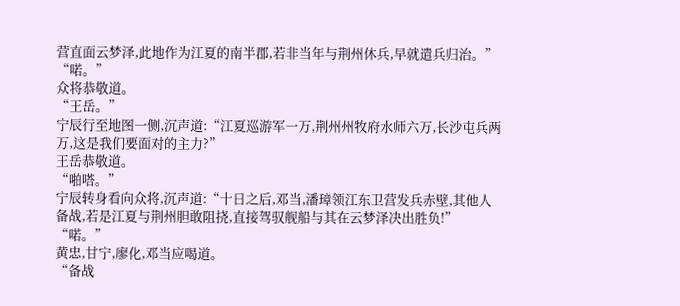营直面云梦泽,此地作为江夏的南半郡,若非当年与荆州休兵,早就遣兵归治。”
“喏。”
众将恭敬道。
“王岳。”
宁辰行至地图一侧,沉声道:“江夏巡游军一万,荆州州牧府水师六万,长沙屯兵两万,这是我们要面对的主力?”
王岳恭敬道。
“啪嗒。”
宁辰转身看向众将,沉声道:“十日之后,邓当,潘璋领江东卫营发兵赤壁,其他人备战,若是江夏与荆州胆敢阻挠,直接驾驭舰船与其在云梦泽决出胜负!”
“喏。”
黄忠,甘宁,廖化,邓当应喝道。
“备战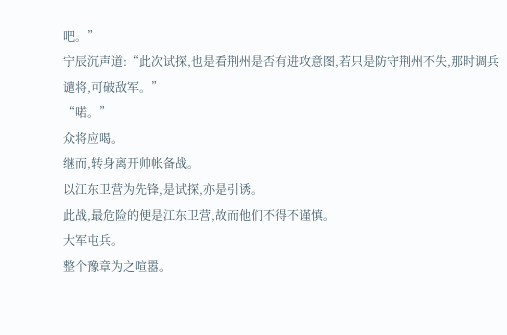吧。”
宁辰沉声道:“此次试探,也是看荆州是否有进攻意图,若只是防守荆州不失,那时调兵谴将,可破敌军。”
“喏。”
众将应喝。
继而,转身离开帅帐备战。
以江东卫营为先锋,是试探,亦是引诱。
此战,最危险的便是江东卫营,故而他们不得不谨慎。
大军屯兵。
整个豫章为之喧嚣。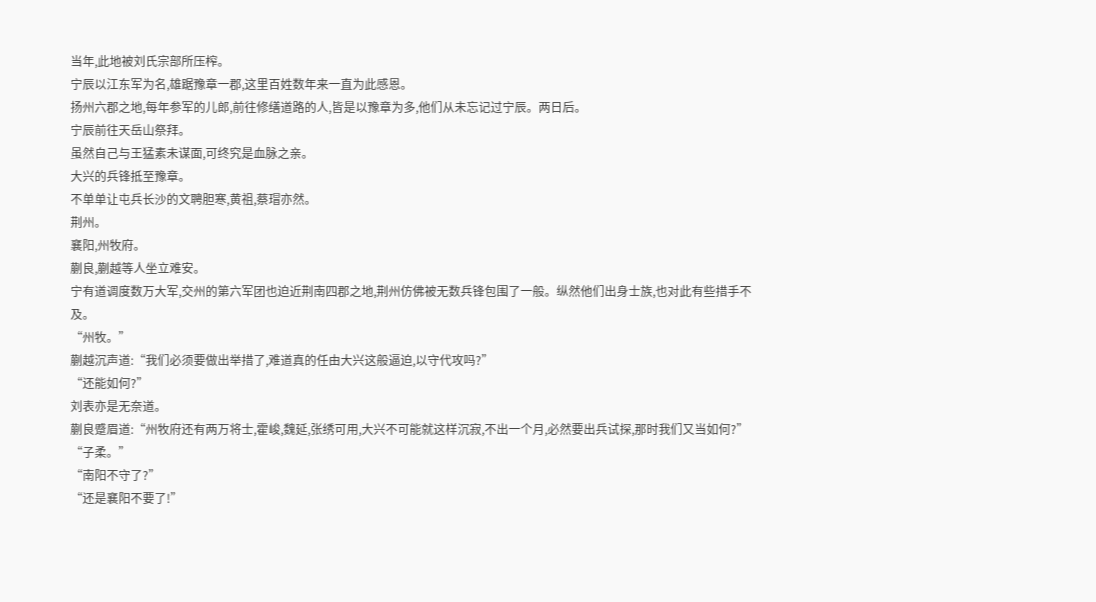当年,此地被刘氏宗部所压榨。
宁辰以江东军为名,雄踞豫章一郡,这里百姓数年来一直为此感恩。
扬州六郡之地,每年参军的儿郎,前往修缮道路的人,皆是以豫章为多,他们从未忘记过宁辰。两日后。
宁辰前往天岳山祭拜。
虽然自己与王猛素未谋面,可终究是血脉之亲。
大兴的兵锋抵至豫章。
不单单让屯兵长沙的文聘胆寒,黄祖,蔡瑁亦然。
荆州。
襄阳,州牧府。
蒯良,蒯越等人坐立难安。
宁有道调度数万大军,交州的第六军团也迫近荆南四郡之地,荆州仿佛被无数兵锋包围了一般。纵然他们出身士族,也对此有些措手不及。
“州牧。”
蒯越沉声道:“我们必须要做出举措了,难道真的任由大兴这般逼迫,以守代攻吗?”
“还能如何?”
刘表亦是无奈道。
蒯良蹙眉道:“州牧府还有两万将士,霍峻,魏延,张绣可用,大兴不可能就这样沉寂,不出一个月,必然要出兵试探,那时我们又当如何?”
“子柔。”
“南阳不守了?”
“还是襄阳不要了!”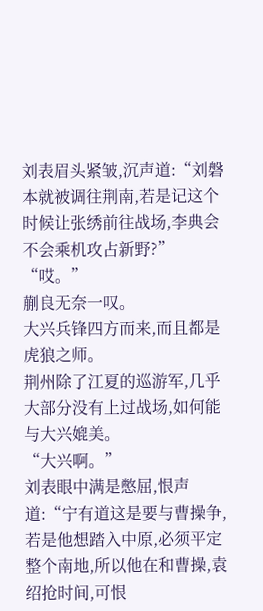刘表眉头紧皱,沉声道:“刘磐本就被调往荆南,若是记这个时候让张绣前往战场,李典会不会乘机攻占新野?”
“哎。”
蒯良无奈一叹。
大兴兵锋四方而来,而且都是虎狼之师。
荆州除了江夏的巡游军,几乎大部分没有上过战场,如何能与大兴媲美。
“大兴啊。”
刘表眼中满是憋屈,恨声道:“宁有道这是要与曹操争,若是他想踏入中原,必须平定整个南地,所以他在和曹操,袁绍抢时间,可恨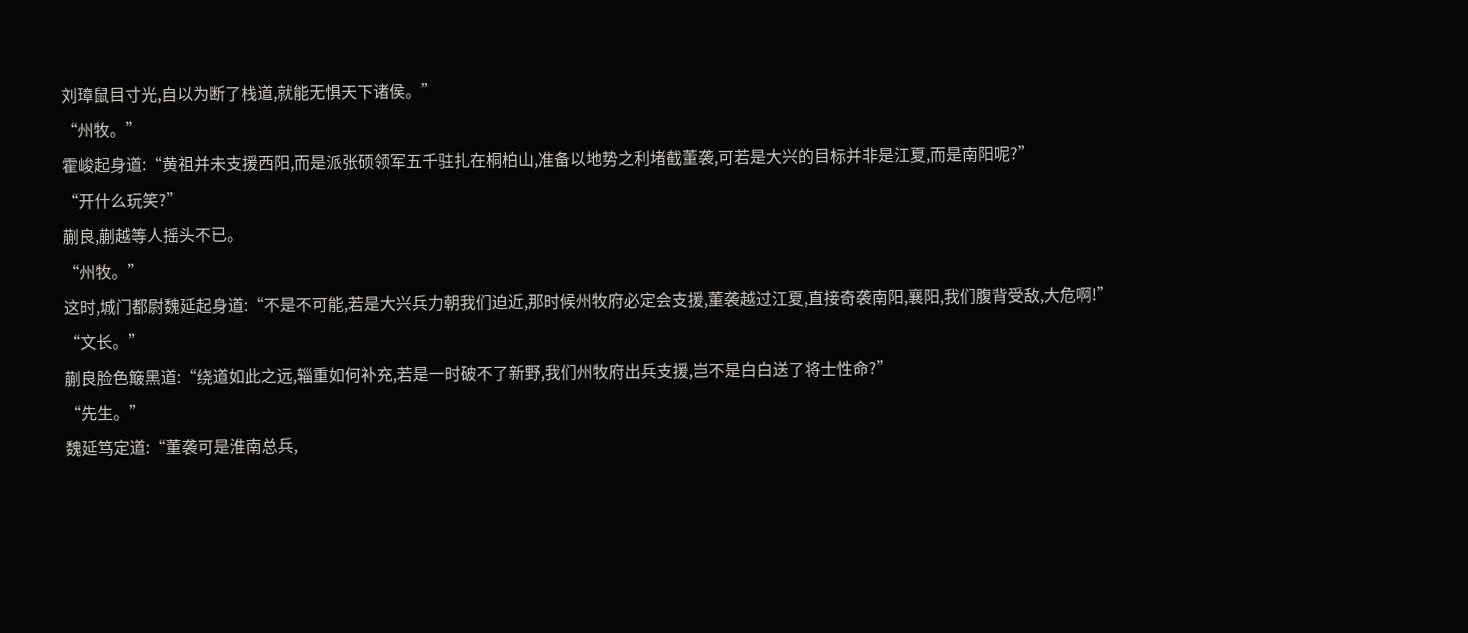刘璋鼠目寸光,自以为断了栈道,就能无惧天下诸侯。”
“州牧。”
霍峻起身道:“黄祖并未支援西阳,而是派张硕领军五千驻扎在桐柏山,准备以地势之利堵截董袭,可若是大兴的目标并非是江夏,而是南阳呢?”
“开什么玩笑?”
蒯良,蒯越等人摇头不已。
“州牧。”
这时,城门都尉魏延起身道:“不是不可能,若是大兴兵力朝我们迫近,那时候州牧府必定会支援,董袭越过江夏,直接奇袭南阳,襄阳,我们腹背受敌,大危啊!”
“文长。”
蒯良脸色簸黑道:“绕道如此之远,辎重如何补充,若是一时破不了新野,我们州牧府出兵支援,岂不是白白送了将士性命?”
“先生。”
魏延笃定道:“董袭可是淮南总兵,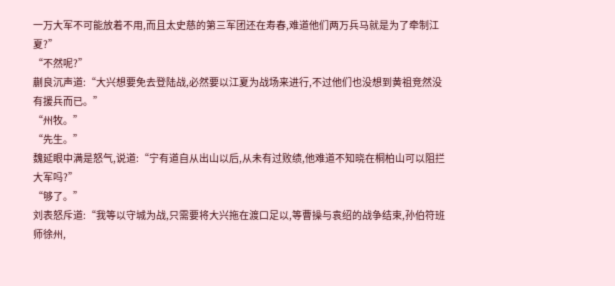一万大军不可能放着不用,而且太史慈的第三军团还在寿春,难道他们两万兵马就是为了牵制江夏?”
“不然呢?”
蒯良沉声道:“大兴想要免去登陆战,必然要以江夏为战场来进行,不过他们也没想到黄祖竞然没有援兵而已。”
“州牧。”
“先生。”
魏延眼中满是怒气,说道:“宁有道自从出山以后,从未有过败绩,他难道不知晓在桐柏山可以阻拦大军吗?”
“够了。”
刘表怒斥道:“我等以守城为战,只需要将大兴拖在渡口足以,等曹操与袁绍的战争结束,孙伯符班师徐州,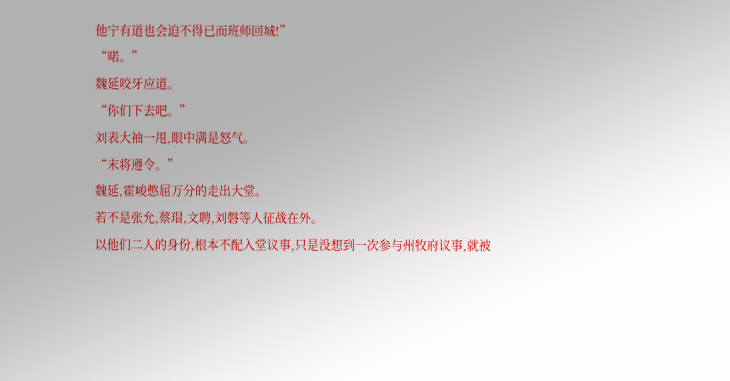他宁有道也会迫不得已而班师回城!”
“喏。”
魏延咬牙应道。
“你们下去吧。”
刘表大袖一甩,眼中满是怒气。
“末将遵令。”
魏延,霍峻憋屈万分的走出大堂。
若不是张允,蔡瑁,文聘,刘磐等人征战在外。
以他们二人的身份,根本不配入堂议事,只是没想到一次参与州牧府议事,就被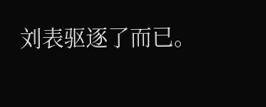刘表驱逐了而已。